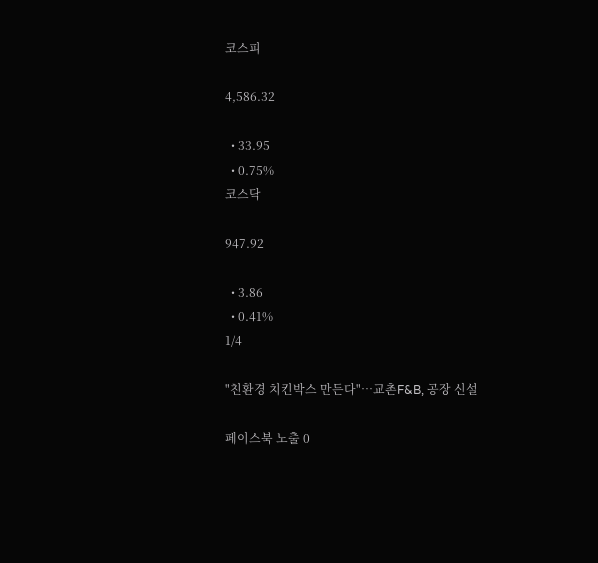코스피

4,586.32

  • 33.95
  • 0.75%
코스닥

947.92

  • 3.86
  • 0.41%
1/4

"친환경 치킨박스 만든다"…교촌F&B, 공장 신설

페이스북 노출 0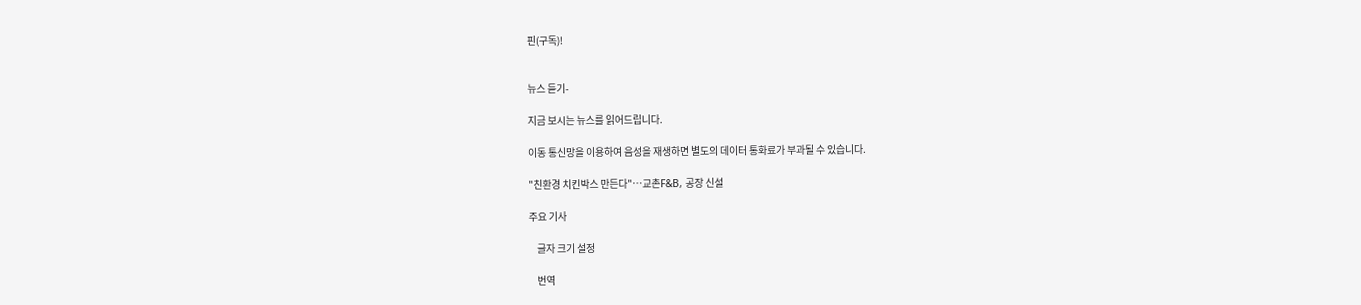핀(구독)!


뉴스 듣기-

지금 보시는 뉴스를 읽어드립니다.

이동 통신망을 이용하여 음성을 재생하면 별도의 데이터 통화료가 부과될 수 있습니다.

"친환경 치킨박스 만든다"…교촌F&B, 공장 신설

주요 기사

    글자 크기 설정

    번역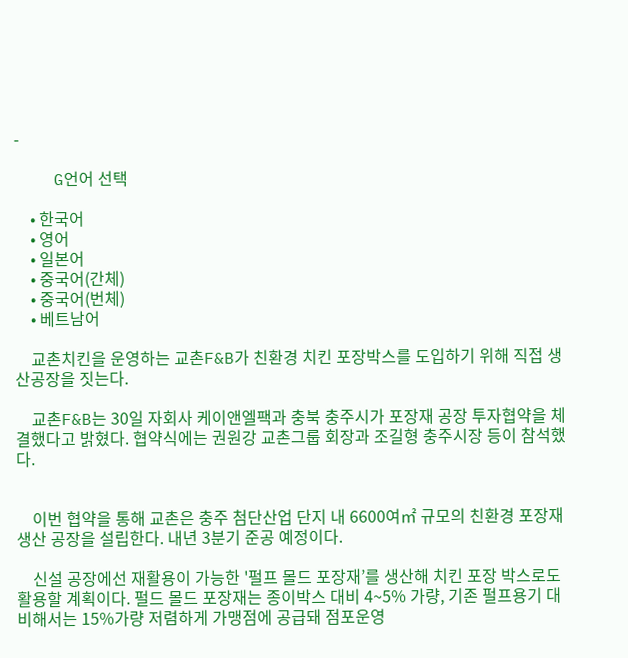-

    G언어 선택

    • 한국어
    • 영어
    • 일본어
    • 중국어(간체)
    • 중국어(번체)
    • 베트남어

    교촌치킨을 운영하는 교촌F&B가 친환경 치킨 포장박스를 도입하기 위해 직접 생산공장을 짓는다.

    교촌F&B는 30일 자회사 케이앤엘팩과 충북 충주시가 포장재 공장 투자협약을 체결했다고 밝혔다. 협약식에는 권원강 교촌그룹 회장과 조길형 충주시장 등이 참석했다.


    이번 협약을 통해 교촌은 충주 첨단산업 단지 내 6600여㎡ 규모의 친환경 포장재 생산 공장을 설립한다. 내년 3분기 준공 예정이다.

    신설 공장에선 재활용이 가능한 '펄프 몰드 포장재’를 생산해 치킨 포장 박스로도 활용할 계획이다. 펄드 몰드 포장재는 종이박스 대비 4~5% 가량, 기존 펄프용기 대비해서는 15%가량 저렴하게 가맹점에 공급돼 점포운영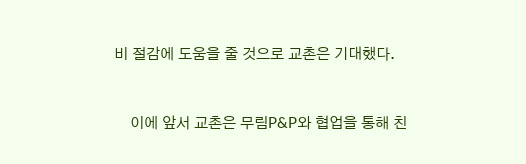비 절감에 도움을 줄 것으로 교촌은 기대했다.


    이에 앞서 교촌은 무림P&P와 협업을 통해 친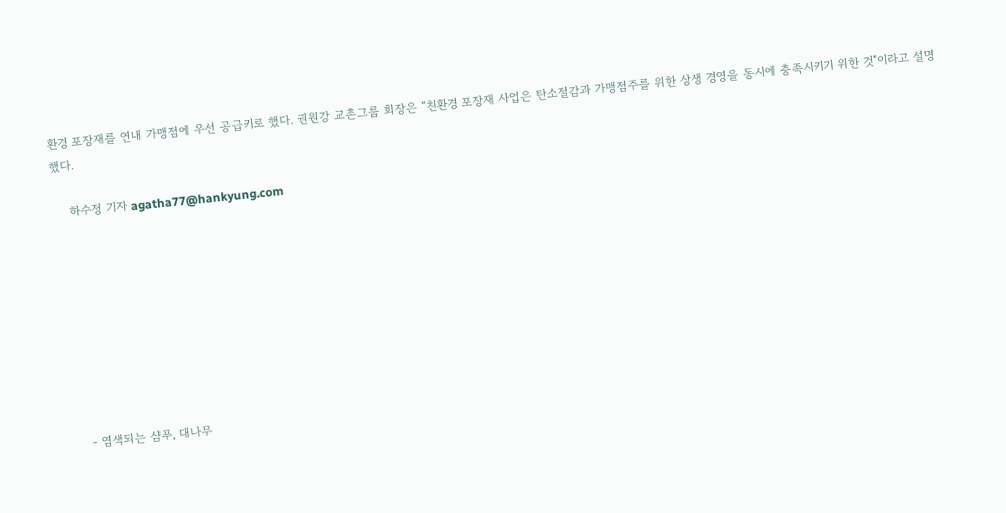환경 포장재를 연내 가맹점에 우선 공급키로 했다. 권원강 교촌그룹 회장은 “친환경 포장재 사업은 탄소절감과 가맹점주를 위한 상생 경영을 동시에 충족시키기 위한 것"이라고 설명했다.

    하수정 기자 agatha77@hankyung.com









    - 염색되는 샴푸, 대나무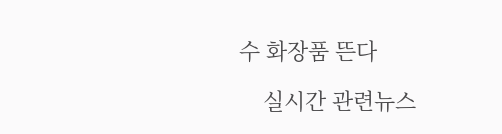수 화장품 뜬다

    실시간 관련뉴스